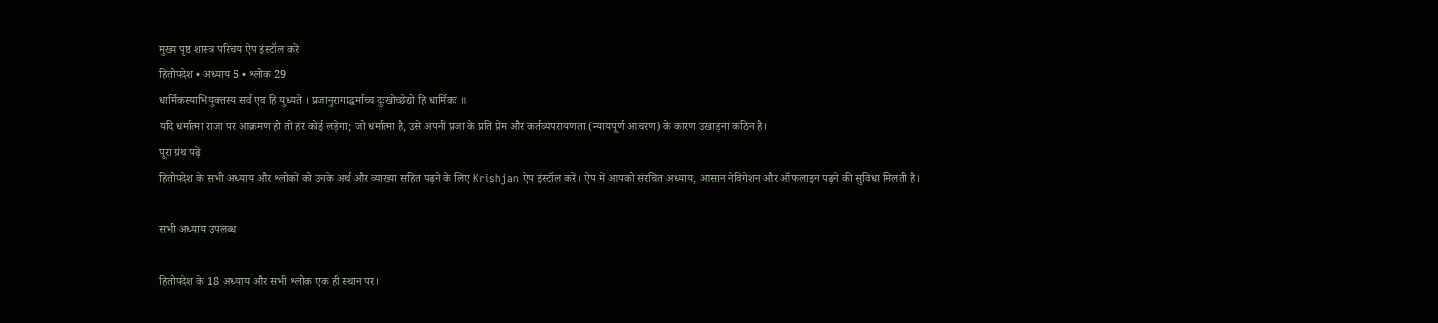मुख्य पृष्ठ शास्त्र परिचय ऐप इंस्टॉल करें
हितोपदेश • अध्याय 5 • श्लोक 29
धार्मिकस्याभियुक्तस्य सर्व एव हि युध्यते । प्रजानुरागाद्धर्माच्च दुःखोच्छेद्यो हि धार्मिकः ॥
यदि धर्मात्मा राजा पर आक्रमण हो तो हर कोई लड़ेगा; जो धर्मात्मा है, उसे अपनी प्रजा के प्रति प्रेम और कर्तव्यपरायणता (न्यायपूर्ण आचरण) के कारण उखाड़ना कठिन है।
पूरा ग्रंथ पढ़ें
हितोपदेश के सभी अध्याय और श्लोकों को उनके अर्थ और व्याख्या सहित पढ़ने के लिए Krishjan ऐप इंस्टॉल करें। ऐप में आपको संरचित अध्याय, आसान नेविगेशन और ऑफलाइन पढ़ने की सुविधा मिलती है।

सभी अध्याय उपलब्ध

हितोपदेश के 18 अध्याय और सभी श्लोक एक ही स्थान पर।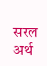सरल अर्थ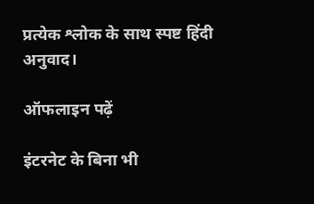प्रत्येक श्लोक के साथ स्पष्ट हिंदी अनुवाद।

ऑफलाइन पढ़ें

इंटरनेट के बिना भी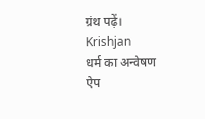ग्रंथ पढ़ें।
Krishjan
धर्म का अन्वेषण
ऐप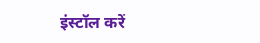इंस्टॉल करें